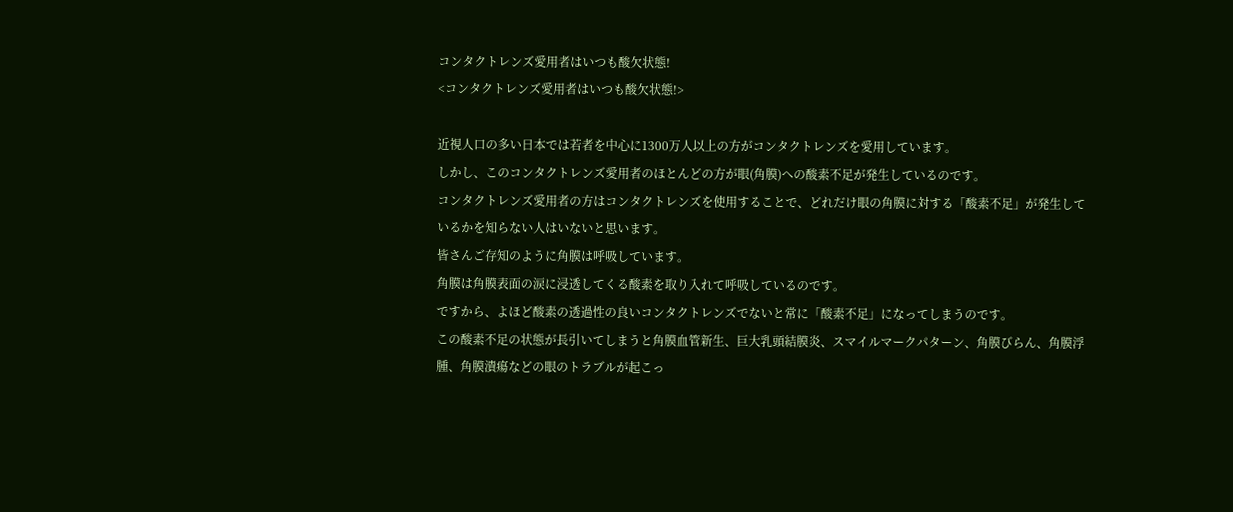コンタクトレンズ愛用者はいつも酸欠状態!
<コンタクトレンズ愛用者はいつも酸欠状態!>

近視人口の多い日本では若者を中心に1300万人以上の方がコンタクトレンズを愛用しています。
しかし、このコンタクトレンズ愛用者のほとんどの方が眼(角膜)への酸素不足が発生しているのです。
コンタクトレンズ愛用者の方はコンタクトレンズを使用することで、どれだけ眼の角膜に対する「酸素不足」が発生しているかを知らない人はいないと思います。
皆さんご存知のように角膜は呼吸しています。
角膜は角膜表面の涙に浸透してくる酸素を取り入れて呼吸しているのです。
ですから、よほど酸素の透過性の良いコンタクトレンズでないと常に「酸素不足」になってしまうのです。
この酸素不足の状態が長引いてしまうと角膜血管新生、巨大乳頭結膜炎、スマイルマークパターン、角膜びらん、角膜浮腫、角膜潰瘍などの眼のトラブルが起こっ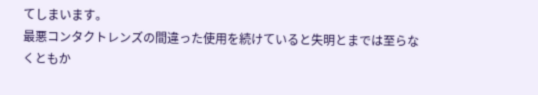てしまいます。
最悪コンタクトレンズの間違った使用を続けていると失明とまでは至らなくともか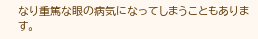なり重篤な眼の病気になってしまうこともあります。